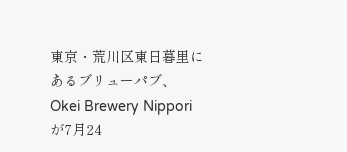東京・荒川区東日暮里にあるブリューパブ、Okei Brewery Nipporiが7月24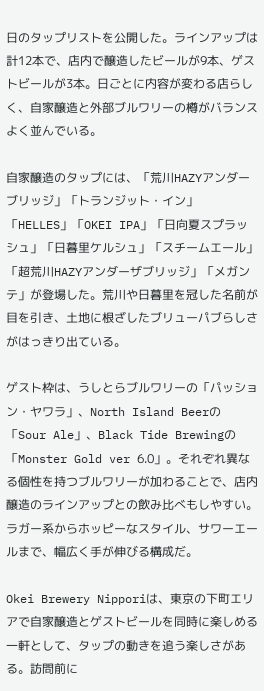日のタップリストを公開した。ラインアップは計12本で、店内で醸造したビールが9本、ゲストビールが3本。日ごとに内容が変わる店らしく、自家醸造と外部ブルワリーの樽がバランスよく並んでいる。

自家醸造のタップには、「荒川HAZYアンダーブリッジ」「トランジット・イン」「HELLES」「OKEI IPA」「日向夏スプラッシュ」「日暮里ケルシュ」「スチームエール」「超荒川HAZYアンダーザブリッジ」「メガンテ」が登場した。荒川や日暮里を冠した名前が目を引き、土地に根ざしたブリューパブらしさがはっきり出ている。

ゲスト枠は、うしとらブルワリーの「パッション・ヤワラ」、North Island Beerの「Sour Ale」、Black Tide Brewingの「Monster Gold ver 6.0」。それぞれ異なる個性を持つブルワリーが加わることで、店内醸造のラインアップとの飲み比べもしやすい。ラガー系からホッピーなスタイル、サワーエールまで、幅広く手が伸びる構成だ。

Okei Brewery Nipporiは、東京の下町エリアで自家醸造とゲストビールを同時に楽しめる一軒として、タップの動きを追う楽しさがある。訪問前に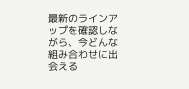最新のラインアップを確認しながら、今どんな組み合わせに出会える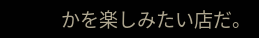かを楽しみたい店だ。